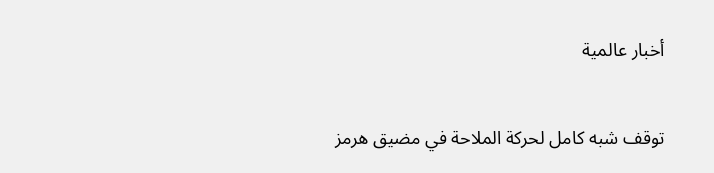أخبار عالمية

توقف شبه كامل لحركة الملاحة في مضيق هرمز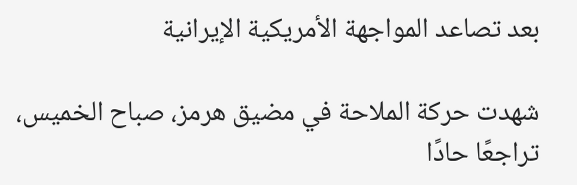بعد تصاعد المواجهة الأمريكية الإيرانية

شهدت حركة الملاحة في مضيق هرمز، صباح الخميس، تراجعًا حادًا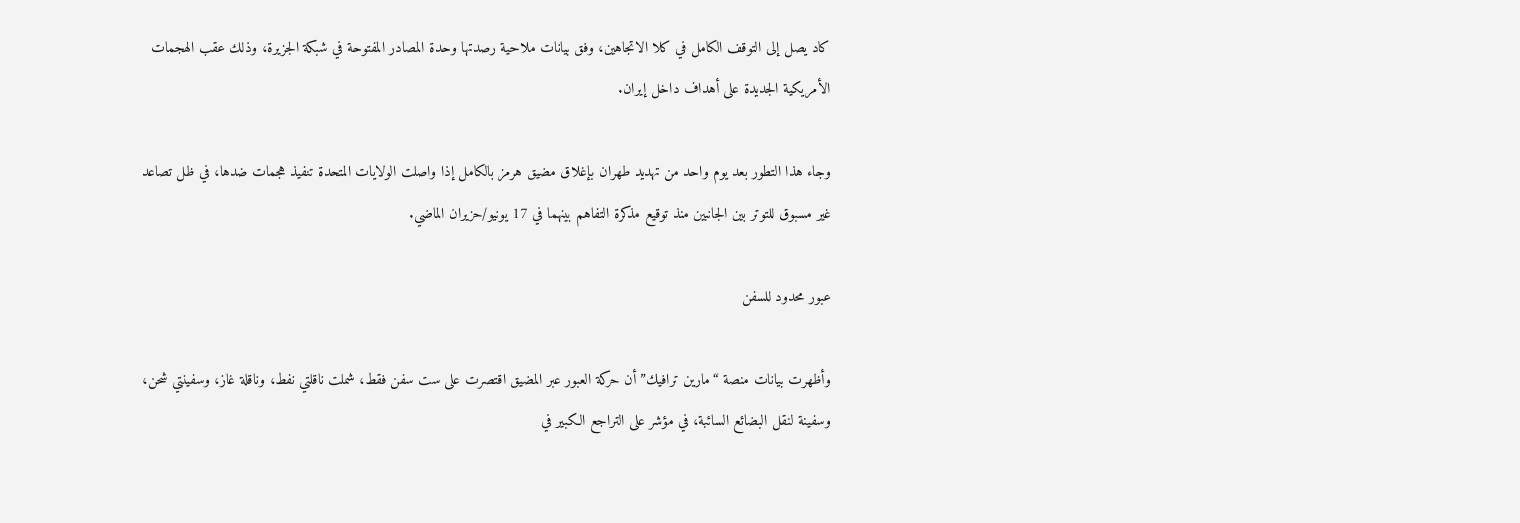كاد يصل إلى التوقف الكامل في كلا الاتجاهين، وفق بيانات ملاحية رصدتها وحدة المصادر المفتوحة في شبكة الجزيرة، وذلك عقب الهجمات الأمريكية الجديدة على أهداف داخل إيران.

وجاء هذا التطور بعد يوم واحد من تهديد طهران بإغلاق مضيق هرمز بالكامل إذا واصلت الولايات المتحدة تنفيذ هجمات ضدها، في ظل تصاعد غير مسبوق للتوتر بين الجانبين منذ توقيع مذكرة التفاهم بينهما في 17 يونيو/حزيران الماضي.

عبور محدود للسفن

وأظهرت بيانات منصة “مارين ترافيك” أن حركة العبور عبر المضيق اقتصرت على ست سفن فقط، شملت ناقلتي نفط، وناقلة غاز، وسفينتي شحن، وسفينة لنقل البضائع السائبة، في مؤشر على التراجع الكبير في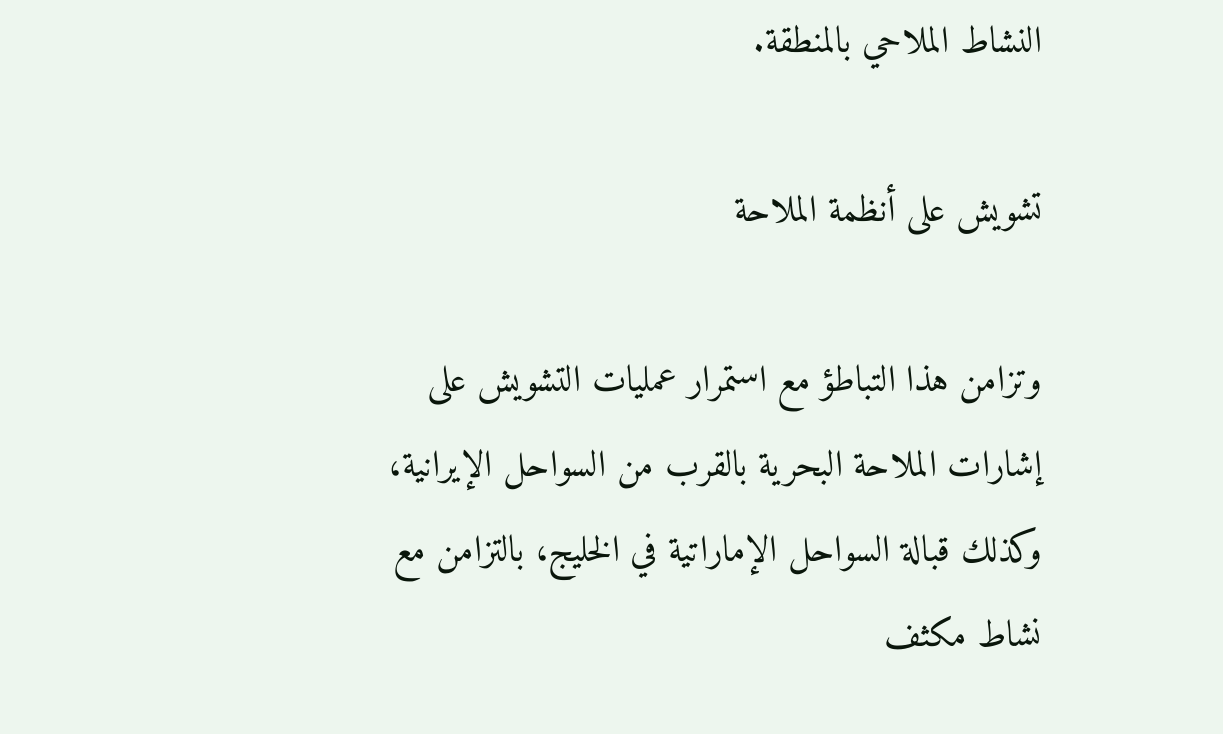النشاط الملاحي بالمنطقة.

تشويش على أنظمة الملاحة

وتزامن هذا التباطؤ مع استمرار عمليات التشويش على إشارات الملاحة البحرية بالقرب من السواحل الإيرانية، وكذلك قبالة السواحل الإماراتية في الخليج، بالتزامن مع نشاط مكثف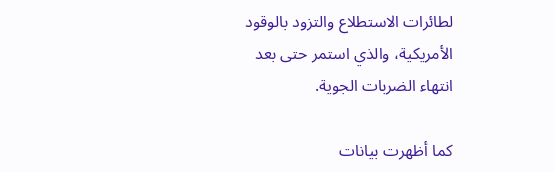لطائرات الاستطلاع والتزود بالوقود الأمريكية، والذي استمر حتى بعد انتهاء الضربات الجوية.

كما أظهرت بيانات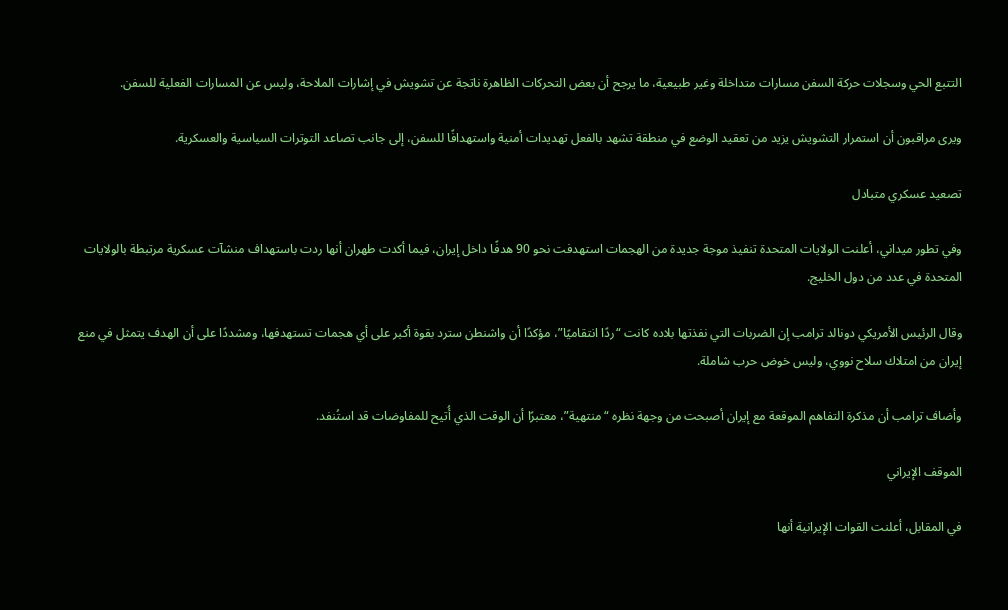التتبع الحي وسجلات حركة السفن مسارات متداخلة وغير طبيعية، ما يرجح أن بعض التحركات الظاهرة ناتجة عن تشويش في إشارات الملاحة، وليس عن المسارات الفعلية للسفن.

ويرى مراقبون أن استمرار التشويش يزيد من تعقيد الوضع في منطقة تشهد بالفعل تهديدات أمنية واستهدافًا للسفن، إلى جانب تصاعد التوترات السياسية والعسكرية.

تصعيد عسكري متبادل

وفي تطور ميداني، أعلنت الولايات المتحدة تنفيذ موجة جديدة من الهجمات استهدفت نحو 90 هدفًا داخل إيران، فيما أكدت طهران أنها ردت باستهداف منشآت عسكرية مرتبطة بالولايات المتحدة في عدد من دول الخليج.

وقال الرئيس الأمريكي دونالد ترامب إن الضربات التي نفذتها بلاده كانت “ردًا انتقاميًا”، مؤكدًا أن واشنطن سترد بقوة أكبر على أي هجمات تستهدفها، ومشددًا على أن الهدف يتمثل في منع إيران من امتلاك سلاح نووي، وليس خوض حرب شاملة.

وأضاف ترامب أن مذكرة التفاهم الموقعة مع إيران أصبحت من وجهة نظره “منتهية”، معتبرًا أن الوقت الذي أُتيح للمفاوضات قد استُنفد.

الموقف الإيراني

في المقابل، أعلنت القوات الإيرانية أنها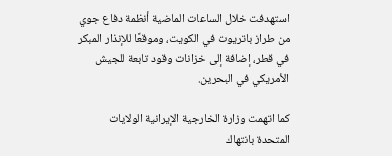استهدفت خلال الساعات الماضية أنظمة دفاع جوي من طراز باتريوت في الكويت، وموقعًا للإنذار المبكر في قطر، إضافة إلى خزانات وقود تابعة للجيش الأمريكي في البحرين.

كما اتهمت وزارة الخارجية الإيرانية الولايات المتحدة بانتهاك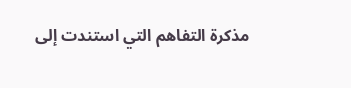مذكرة التفاهم التي استندت إلى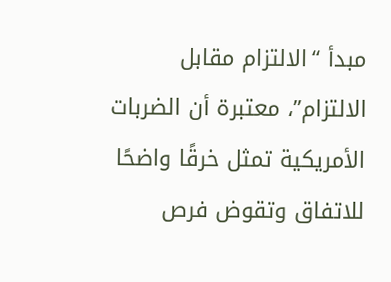مبدأ “الالتزام مقابل الالتزام”، معتبرة أن الضربات الأمريكية تمثل خرقًا واضحًا للاتفاق وتقوض فرص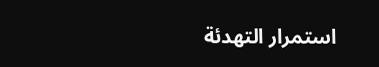استمرار التهدئة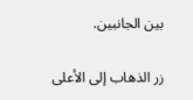بين الجانبين.

زر الذهاب إلى الأعلى